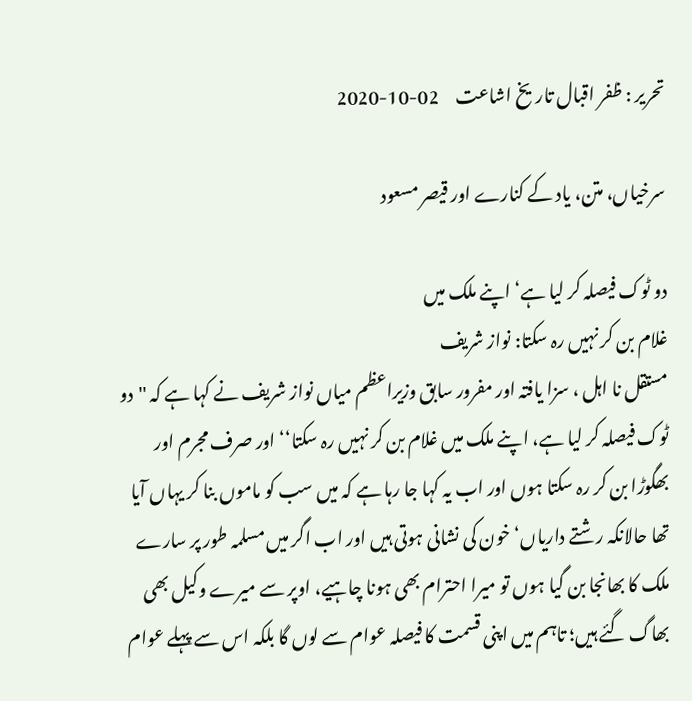تحریر : ظفر اقبال تاریخ اشاعت     02-10-2020

سرخیاں، متن، یاد کے کنارے اور قیصر مسعود

دو ٹوک فیصلہ کر لیا ہے‘ اپنے ملک میں
غلام بن کر نہیں رہ سکتا: نواز شریف
مستقل نا اہل ، سزا یافتہ اور مفرور سابق وزیراعظم میاں نواز شریف نے کہا ہے کہ ''دو ٹوک فیصلہ کر لیا ہے، اپنے ملک میں غلام بن کر نہیں رہ سکتا‘‘ اور صرف مجرم اور بھگوڑا بن کر رہ سکتا ہوں اور اب یہ کہا جا رہا ہے کہ میں سب کو ماموں بنا کر یہاں آیا تھا حالانکہ رشتے داریاں‘ خون کی نشانی ہوتی ہیں اور اب اگر میں مسلمہ طور پر سارے ملک کا بھانجا بن گیا ہوں تو میرا احترام بھی ہونا چاہیے، اوپر سے میرے وکیل بھی بھاگ گئے ہیں؛ تاہم میں اپنی قسمت کا فیصلہ عوام سے لوں گا بلکہ اس سے پہلے عوام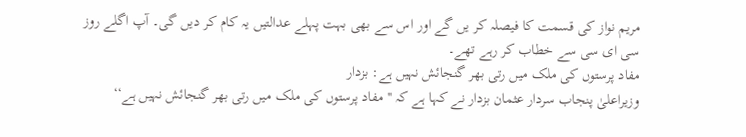مریم نواز کی قسمت کا فیصلہ کر یں گے اور اس سے بھی بہت پہلے عدالتیں یہ کام کر دیں گی۔ آپ اگلے روز سی ای سی سے خطاب کر رہے تھے۔
مفاد پرستوں کی ملک میں رتی بھر گنجائش نہیں ہے: بزدار
وزیراعلیٰ پنجاب سردار عثمان بزدار نے کہا ہے کہ ''مفاد پرستوں کی ملک میں رتی بھر گنجائش نہیں ہے‘‘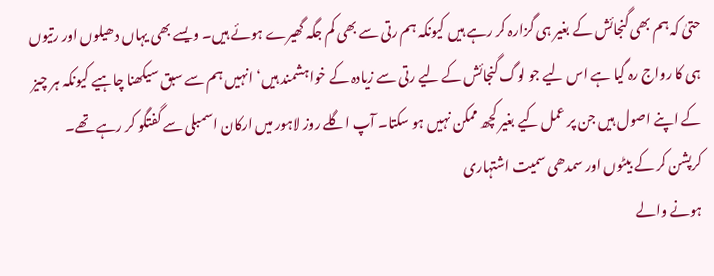حتیٰ کہ ہم بھی گنجائش کے بغیر ہی گزارہ کر رہے ہیں کیونکہ ہم رتی سے بھی کم جگہ گھیرے ہوئے ہیں۔ ویسے بھی یہاں دھیلوں اور رتیوں ہی کا رواج رہ گیا ہے اس لیے جو لوگ گنجائش کے لیے رتی سے زیادہ کے خواہشمند ہیں‘ انہیں ہم سے سبق سیکھنا چاہیے کیونکہ ہر چیز کے اپنے اصول ہیں جن پر عمل کیے بغیر کچھ ممکن نہیں ہو سکتا۔ آپ اگلے روز لاہور میں ارکان اسمبلی سے گفتگو کر رہے تھے۔
کرپشن کر کے بیٹوں اور سمدھی سمیت اشتہاری
ہونے والے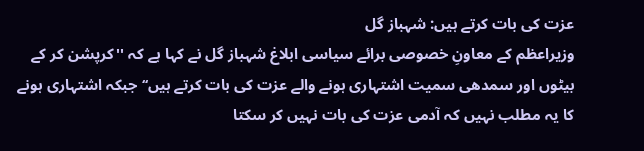عزت کی بات کرتے ہیں: شہباز گل
وزیراعظم کے معاونِ خصوصی برائے سیاسی ابلاغ شہباز گل نے کہا ہے کہ ''کرپشن کر کے بیٹوں اور سمدھی سمیت اشتہاری ہونے والے عزت کی بات کرتے ہیں‘‘ جبکہ اشتہاری ہونے کا یہ مطلب نہیں کہ آدمی عزت کی بات نہیں کر سکتا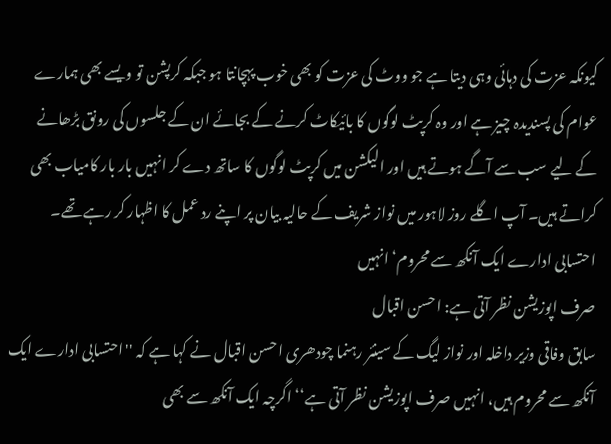کیونکہ عزت کی دہائی وہی دیتا ہے جو ووٹ کی عزت کو بھی خوب پہچانتا ہو جبکہ کرپشن تو ویسے بھی ہمارے عوام کی پسندیدہ چیز ہے اور وہ کرپٹ لوگوں کا بائیکاٹ کرنے کے بجائے ان کے جلسوں کی رونق بڑھانے کے لیے سب سے آگے ہوتے ہیں اور الیکشن میں کرپٹ لوگوں کا ساتھ دے کر انہیں بار بار کامیاب بھی کراتے ہیں۔ آپ اگلے روز لاہور میں نواز شریف کے حالیہ بیان پر اپنے رد عمل کا اظہار کر رہے تھے۔
احتسابی ادارے ایک آنکھ سے محروم‘ انہیں
صرف اپوزیشن نظر آتی ہے: احسن اقبال
سابق وفاقی وزیر داخلہ اور نواز لیگ کے سینئر رہنما چودھری احسن اقبال نے کہا ہے کہ ''احتسابی ادارے ایک آنکھ سے محروم ہیں، انہیں صرف اپوزیشن نظر آتی ہے‘‘ اگرچہ ایک آنکھ سے بھی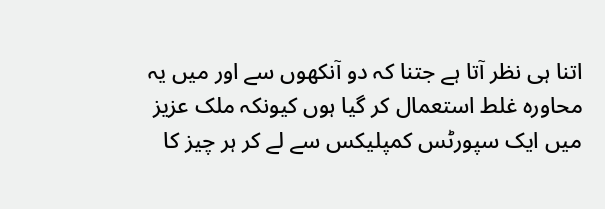اتنا ہی نظر آتا ہے جتنا کہ دو آنکھوں سے اور میں یہ محاورہ غلط استعمال کر گیا ہوں کیونکہ ملک عزیز میں ایک سپورٹس کمپلیکس سے لے کر ہر چیز کا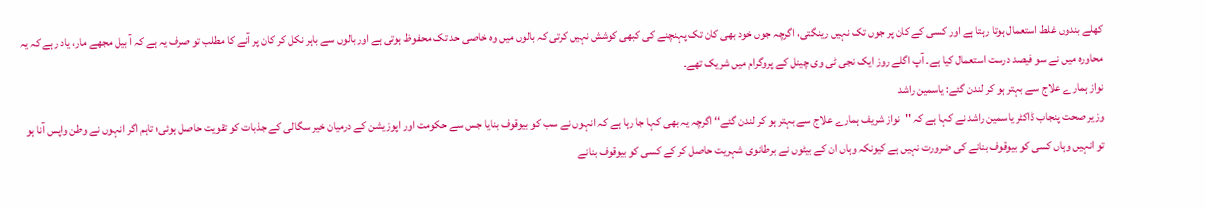کھلے بندوں غلط استعمال ہوتا رہتا ہے اور کسی کے کان پر جوں تک نہیں رینگتی، اگرچہ جوں خود بھی کان تک پہنچنے کی کبھی کوشش نہیں کرتی کہ بالوں میں وہ خاصی حد تک محفوظ ہوتی ہے اوربالوں سے باہر نکل کر کان پر آنے کا مطلب تو صرف یہ ہے کہ آ بیل مجھے مار، یاد رہے کہ یہ محاورہ میں نے سو فیصد درست استعمال کیا ہے۔ آپ اگلے روز ایک نجی ٹی وی چینل کے پروگرام میں شریک تھے۔
نواز ہمارے علاج سے بہتر ہو کر لندن گئے: یاسمین راشد
وزیر صحت پنجاب ڈاکٹر یاسمین راشد نے کہا ہے کہ ''نواز شریف ہمارے علاج سے بہتر ہو کر لندن گئے‘‘ اگرچہ یہ بھی کہا جا رہا ہے کہ انہوں نے سب کو بیوقوف بنایا جس سے حکومت اور اپوزیشن کے درمیان خیر سگالی کے جذبات کو تقویت حاصل ہوئی؛ تاہم اگر انہوں نے وطن واپس آنا ہو تو انہیں وہاں کسی کو بیوقوف بنانے کی ضرورت نہیں ہے کیونکہ وہاں ان کے بیٹوں نے برطانوی شہریت حاصل کر کے کسی کو بیوقوف بنانے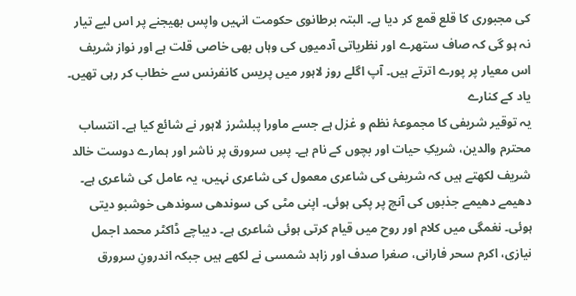کی مجبوری کا قلع قمع کر دیا ہے۔ البتہ برطانوی حکومت انہیں واپس بھیجنے پر اس لیے تیار نہ ہو گی کہ صاف ستھرے اور نظریاتی آدمیوں کی وہاں بھی خاصی قلت ہے اور نواز شریف اس معیار پر پورے اترتے ہیں۔ آپ اگلے روز لاہور میں پریس کانفرنس سے خطاب کر رہی تھیں۔
یاد کے کنارے
یہ توقیر شریفی کا مجموعۂ نظم و غزل ہے جسے ماورا پبلشرز لاہور نے شائع کیا ہے۔ انتساب محترم والدین، شریکِ حیات اور بچوں کے نام ہے۔ پسِ سرورق پر ناشر اور ہمارے دوست خالد شریف لکھتے ہیں کہ شریفی کی شاعری معمول کی شاعری نہیں، یہ عامل کی شاعری ہے۔ دھیمے دھیمے جذبوں کی آنچ پر پکی ہوئی۔ اپنی مٹی کی سوندھی سوندھی خوشبو دیتی ہوئی۔ نغمگی میں کلام اور روح میں قیام کرتی ہوئی شاعری ہے۔ دیباچے ڈاکٹر محمد اجمل نیازی، اکرم سحر فارانی، صغرا صدف اور زاہد شمسی نے لکھے ہیں جبکہ اندرونِ سرورق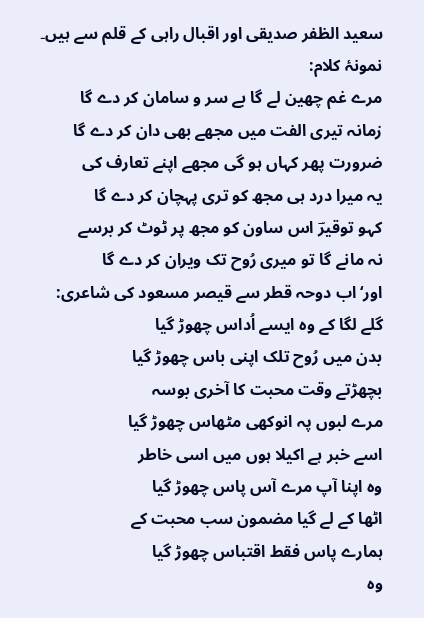سعید الظفر صدیقی اور اقبال راہی کے قلم سے ہیں۔ نمونۂ کلام:
مرے غم چھین لے گا بے سر و سامان کر دے گا
زمانہ تیری الفت میں مجھے بھی دان کر دے گا
ضرورت پھر کہاں ہو گی مجھے اپنے تعارف کی
یہ میرا درد ہی مجھ کو تری پہچان کر دے گا
کہو توقیرؔ اس ساون کو مجھ پر ٹوٹ کر برسے
نہ مانے گا تو میری رُوح تک ویران کر دے گا
اور‘ اب دوحہ قطر سے قیصر مسعود کی شاعری:
گلے لگا کے وہ ایسے اُداس چھوڑ گیا
بدن میں رُوح تلک اپنی باس چھوڑ گیا
بچھڑتے وقت محبت کا آخری بوسہ
مرے لبوں پہ انوکھی مٹھاس چھوڑ گیا
اسے خبر ہے اکیلا ہوں میں اسی خاطر
وہ اپنا آپ مرے آس پاس چھوڑ گیا
اٹھا کے لے گیا مضمون سب محبت کے
ہمارے پاس فقط اقتباس چھوڑ گیا
وہ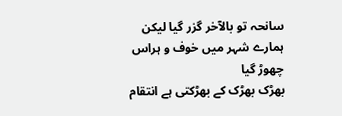سانحہ تو بالآخر گزر گیا لیکن
ہمارے شہر میں خوف و ہراس چھوڑ گیا
بھڑک بھڑک کے بھڑکتی ہے انتقام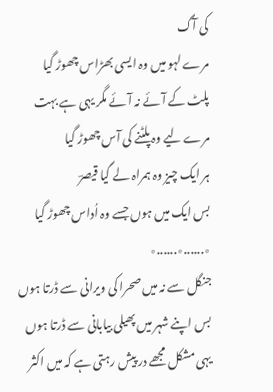کی آگ
مرے لہو میں وہ ایسی بھڑاس چھوڑ گیا
پلٹ کے آئے نہ آئے مگر یہی ہے بہت
مرے لیے وہ پلٹنے کی آس چھوڑ گیا
ہر ایک چیز وہ ہمراہ لے گیا قیصرؔ
بس ایک میں ہوں جسے وہ اُداس چھوڑ گیا
٭......٭......٭
جنگل سے نہ میں صحرا کی ویرانی سے ڈرتا ہوں
بس اپنے شہر میں پھیلی بیابانی سے ڈرتا ہوں
یہی مشکل مجھے در پیش رہتی ہے کہ میں اکثر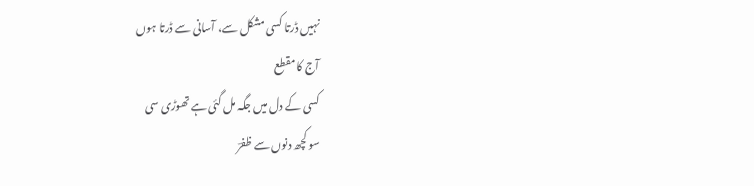نہیں ڈرتا کسی مشکل سے، آسانی سے ڈرتا ہوں
آج کا مقطع
کسی کے دل میں جگہ مل گئی ہے تھوڑی سی
سو کچھ دنوں سے ظفرؔ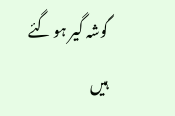گوشہ گیر ہو گئے ہیں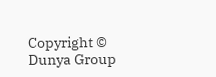Copyright © Dunya Group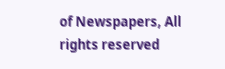of Newspapers, All rights reserved